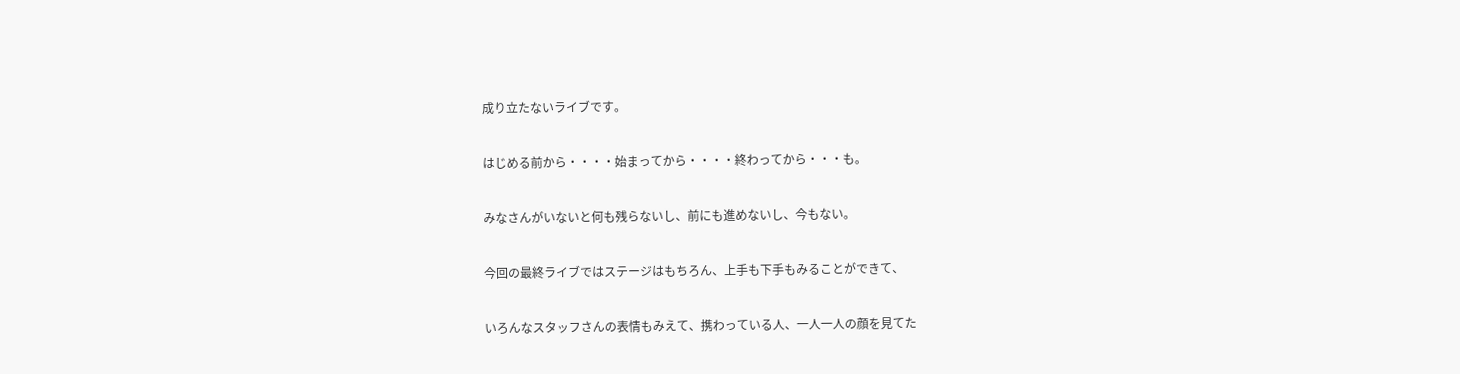成り立たないライブです。


はじめる前から・・・・始まってから・・・・終わってから・・・も。


みなさんがいないと何も残らないし、前にも進めないし、今もない。


今回の最終ライブではステージはもちろん、上手も下手もみることができて、


いろんなスタッフさんの表情もみえて、携わっている人、一人一人の顔を見てた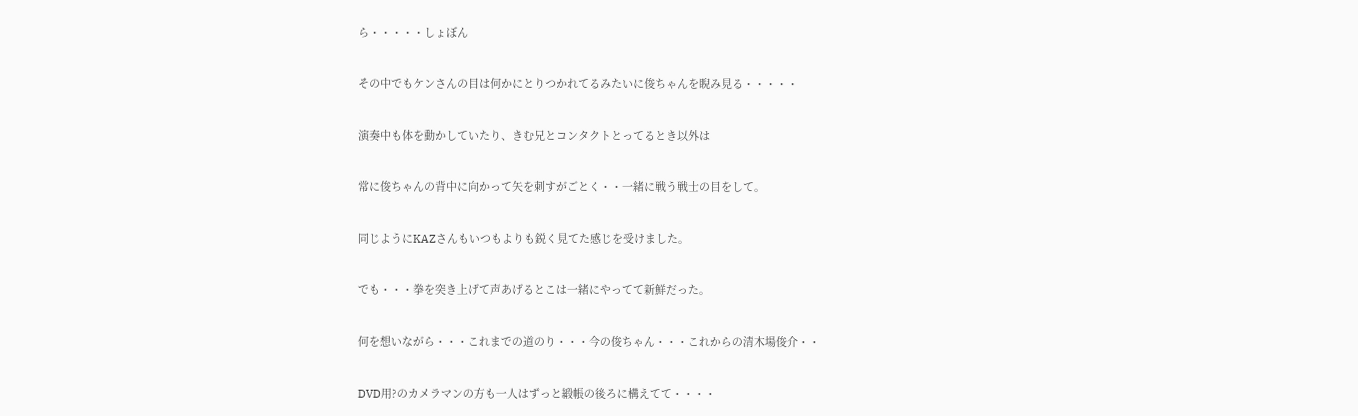ら・・・・・しょぼん


その中でもケンさんの目は何かにとりつかれてるみたいに俊ちゃんを睨み見る・・・・・


演奏中も体を動かしていたり、きむ兄とコンタクトとってるとき以外は


常に俊ちゃんの背中に向かって矢を刺すがごとく・・一緒に戦う戦士の目をして。


同じようにKAZさんもいつもよりも鋭く見てた感じを受けました。


でも・・・拳を突き上げて声あげるとこは一緒にやってて新鮮だった。


何を想いながら・・・これまでの道のり・・・今の俊ちゃん・・・これからの清木場俊介・・


DVD用?のカメラマンの方も一人はずっと緞帳の後ろに構えてて・・・・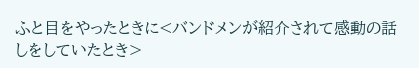ふと目をやったときに<バンドメンが紹介されて感動の話しをしていたとき>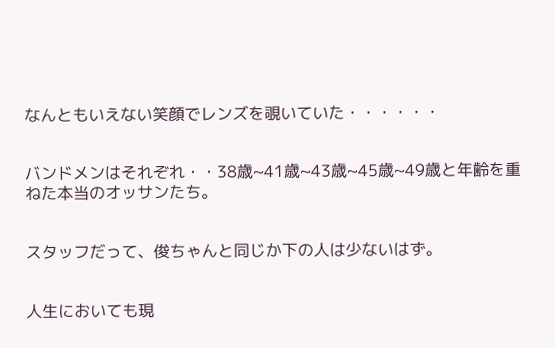なんともいえない笑顔でレンズを覗いていた・・・・・・


バンドメンはそれぞれ・・38歳~41歳~43歳~45歳~49歳と年齢を重ねた本当のオッサンたち。


スタッフだって、俊ちゃんと同じか下の人は少ないはず。


人生においても現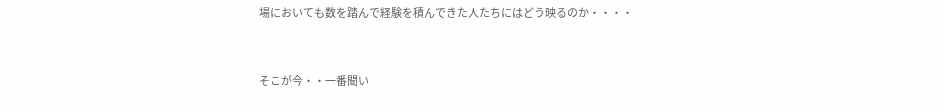場においても数を踏んで経験を積んできた人たちにはどう映るのか・・・・


そこが今・・一番聞い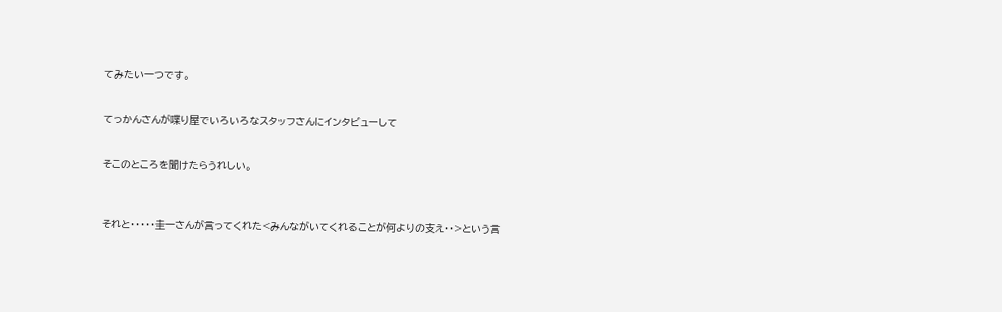てみたい一つです。


てっかんさんが喋り屋でいろいろなスタッフさんにインタビューして


そこのところを聞けたらうれしい。



それと・・・・・圭一さんが言ってくれた<みんながいてくれることが何よりの支え・・>という言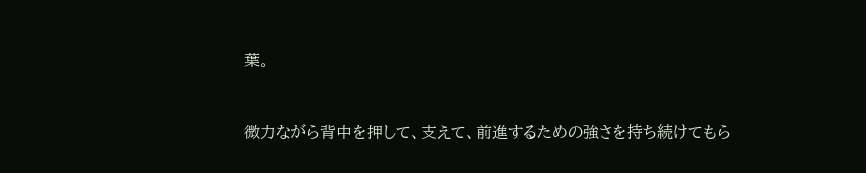葉。


微力ながら背中を押して、支えて、前進するための強さを持ち続けてもら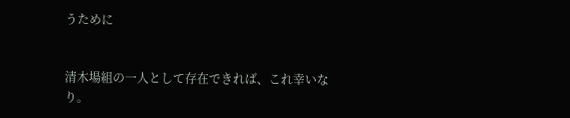うために


清木場組の一人として存在できれば、これ幸いなり。